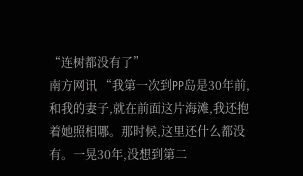“连树都没有了”
南方网讯 “我第一次到PP岛是30年前,和我的妻子,就在前面这片海滩,我还抱着她照相哪。那时候,这里还什么都没有。一晃30年,没想到第二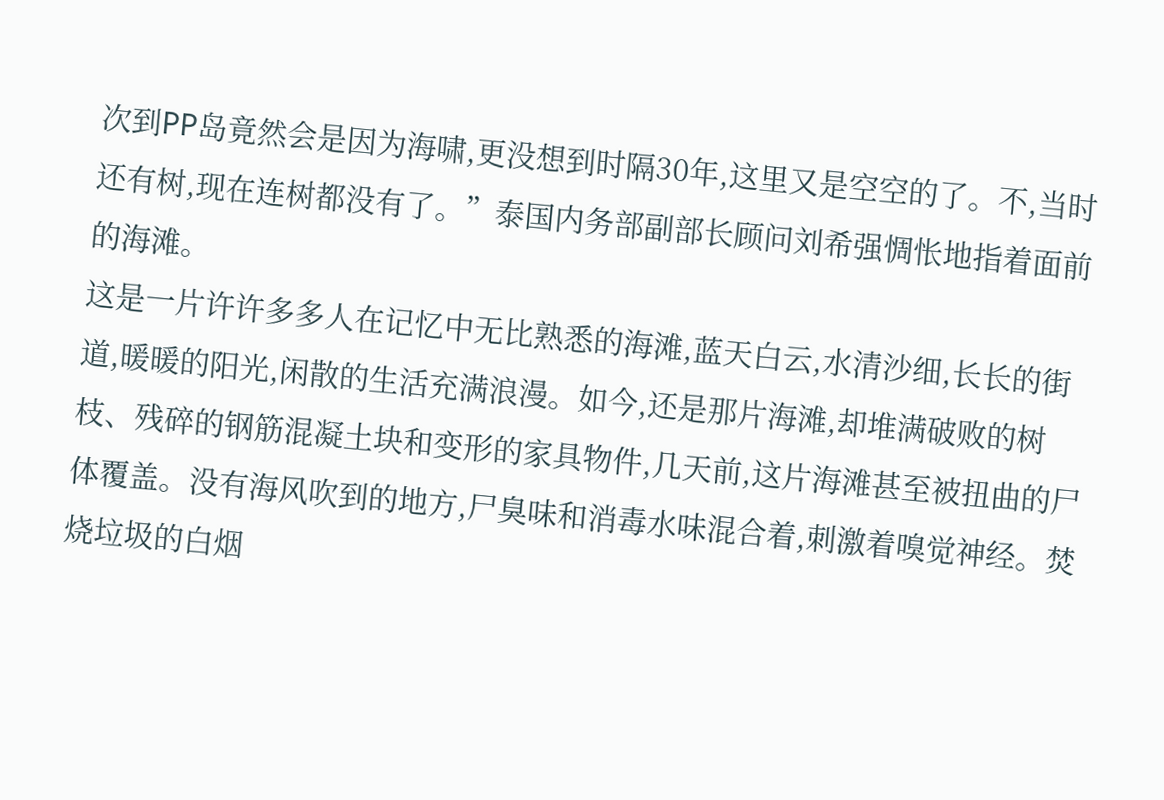次到PP岛竟然会是因为海啸,更没想到时隔30年,这里又是空空的了。不,当时还有树,现在连树都没有了。”泰国内务部副部长顾问刘希强惆怅地指着面前的海滩。
这是一片许许多多人在记忆中无比熟悉的海滩,蓝天白云,水清沙细,长长的街道,暖暖的阳光,闲散的生活充满浪漫。如今,还是那片海滩,却堆满破败的树枝、残碎的钢筋混凝土块和变形的家具物件,几天前,这片海滩甚至被扭曲的尸体覆盖。没有海风吹到的地方,尸臭味和消毒水味混合着,刺激着嗅觉神经。焚烧垃圾的白烟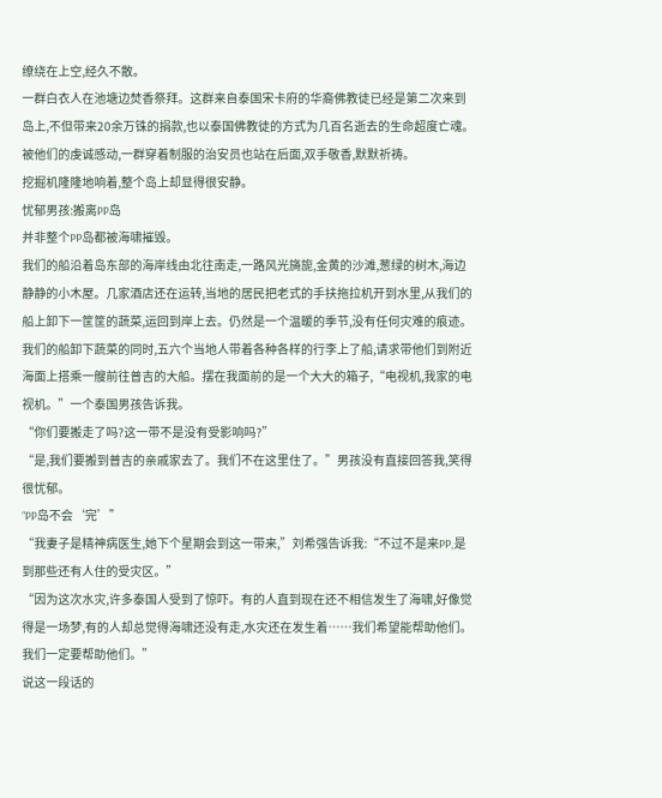缭绕在上空,经久不散。
一群白衣人在池塘边焚香祭拜。这群来自泰国宋卡府的华裔佛教徒已经是第二次来到岛上,不但带来20余万铢的捐款,也以泰国佛教徒的方式为几百名逝去的生命超度亡魂。被他们的虔诚感动,一群穿着制服的治安员也站在后面,双手敬香,默默祈祷。
挖掘机隆隆地响着,整个岛上却显得很安静。
忧郁男孩:搬离PP岛
并非整个PP岛都被海啸摧毁。
我们的船沿着岛东部的海岸线由北往南走,一路风光旖旎,金黄的沙滩,葱绿的树木,海边静静的小木屋。几家酒店还在运转,当地的居民把老式的手扶拖拉机开到水里,从我们的船上卸下一筐筐的蔬菜,运回到岸上去。仍然是一个温暖的季节,没有任何灾难的痕迹。
我们的船卸下蔬菜的同时,五六个当地人带着各种各样的行李上了船,请求带他们到附近海面上搭乘一艘前往普吉的大船。摆在我面前的是一个大大的箱子,“电视机,我家的电视机。”一个泰国男孩告诉我。
“你们要搬走了吗?这一带不是没有受影响吗?”
“是,我们要搬到普吉的亲戚家去了。我们不在这里住了。”男孩没有直接回答我,笑得很忧郁。
“PP岛不会‘完’”
“我妻子是精神病医生,她下个星期会到这一带来,”刘希强告诉我:“不过不是来PP,是到那些还有人住的受灾区。”
“因为这次水灾,许多泰国人受到了惊吓。有的人直到现在还不相信发生了海啸,好像觉得是一场梦,有的人却总觉得海啸还没有走,水灾还在发生着……我们希望能帮助他们。我们一定要帮助他们。”
说这一段话的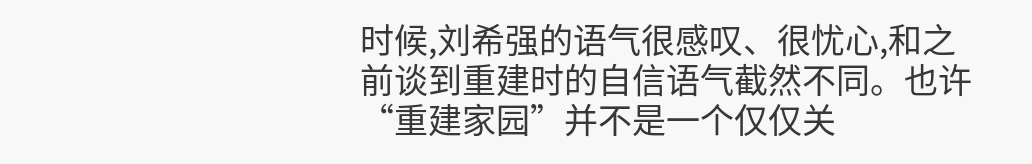时候,刘希强的语气很感叹、很忧心,和之前谈到重建时的自信语气截然不同。也许“重建家园”并不是一个仅仅关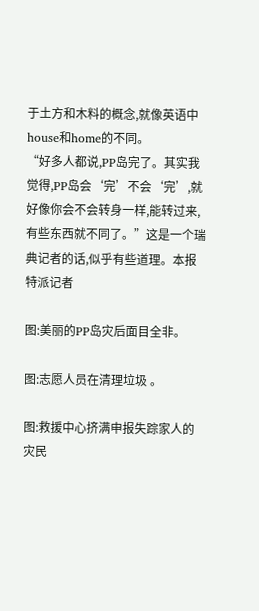于土方和木料的概念,就像英语中house和home的不同。
“好多人都说,PP岛完了。其实我觉得,PP岛会‘完’不会‘完’,就好像你会不会转身一样,能转过来,有些东西就不同了。”这是一个瑞典记者的话,似乎有些道理。本报特派记者

图:美丽的PP岛灾后面目全非。

图:志愿人员在清理垃圾 。

图:救援中心挤满申报失踪家人的灾民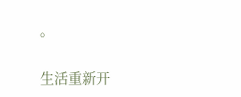。

生活重新开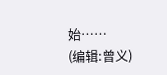始……
(编辑:曾义)